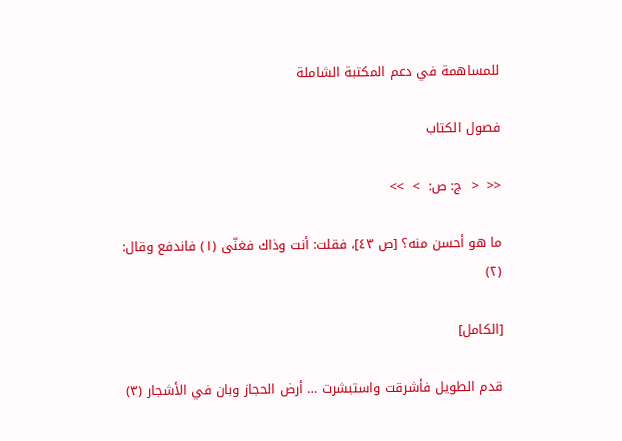للمساهمة في دعم المكتبة الشاملة

فصول الكتاب

<<  <  ج: ص:  >  >>

ما هو أحسن منه؟ [ص ٤٣]، فقلت: أنت وذاك فغنّى (١) فاندفع وقال: (٢)

[الكامل]

قدم الطويل فأشرقت واستبشرت … أرض الحجاز وبان في الأشجار (٣)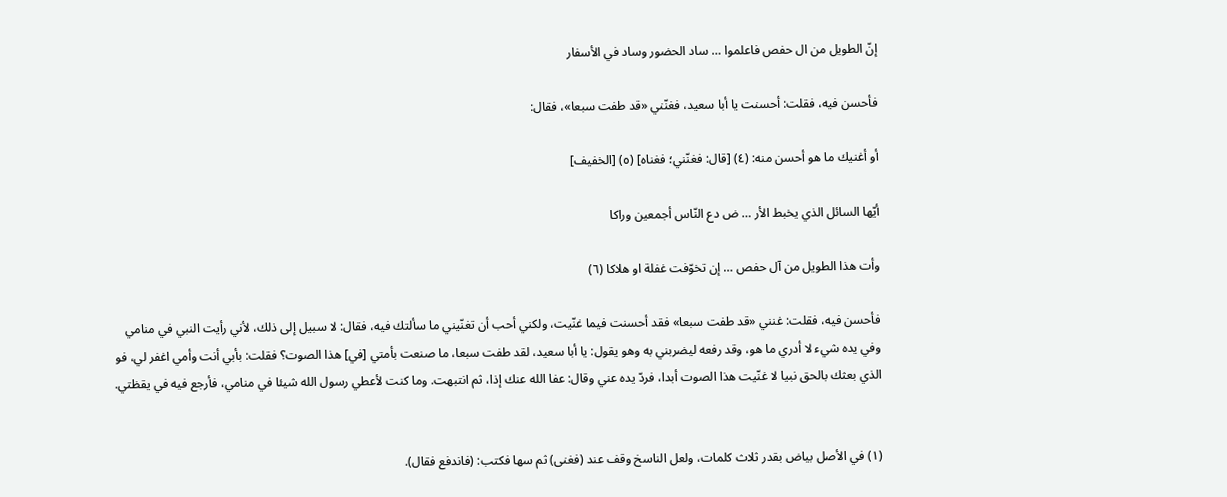إنّ الطويل من ال حفص فاعلموا … ساد الحضور وساد في الأسفار

فأحسن فيه، فقلت: أحسنت يا أبا سعيد، فغنّني «قد طفت سبعا»، فقال:

أو أغنيك ما هو أحسن منه: (٤) [قال: فغنّني؛ فغناه] (٥) [الخفيف]

أيّها السائل الذي يخبط الأر … ض دع النّاس أجمعين وراكا

وأت هذا الطويل من آل حفص … إن تخوّفت غفلة او هلاكا (٦)

فأحسن فيه، فقلت: غنني «قد طفت سبعا» فقد أحسنت فيما غنّيت، ولكني أحب أن تغنّيني ما سألتك فيه، فقال: لا سبيل إلى ذلك، لأني رأيت النبي في منامي وفي يده شيء لا أدري ما هو، وقد رفعه ليضربني به وهو يقول: يا أبا سعيد، لقد طفت سبعا، ما صنعت بأمتي [في] هذا الصوت؟ فقلت: بأبي أنت وأمي اغفر لي، فو الذي بعثك بالحق نبيا لا غنّيت هذا الصوت أبدا، فردّ يده عني وقال: عفا الله عنك إذا، ثم انتبهت. وما كنت لأعطي رسول الله شيئا في منامي، فأرجع فيه في يقظتي.


(١) في الأصل بياض بقدر ثلاث كلمات، ولعل الناسخ وقف عند (فغنى) ثم سها فكتب: (فاندفع فقال).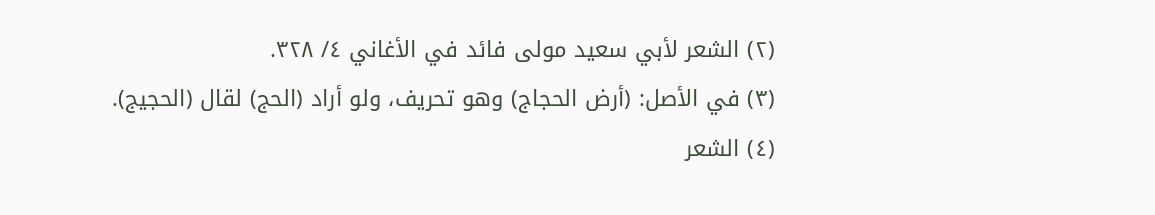(٢) الشعر لأبي سعيد مولى فائد في الأغاني ٤/ ٣٢٨.
(٣) في الأصل: (أرض الحجاج) وهو تحريف، ولو أراد (الحج) لقال (الحجيج).
(٤) الشعر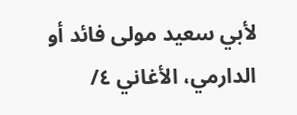لأبي سعيد مولى فائد أو الدارمي، الأغاني ٤/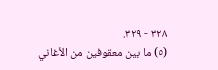٣٢٨ - ٣٢٩.
(٥) ما بين معقوفين من الأغاني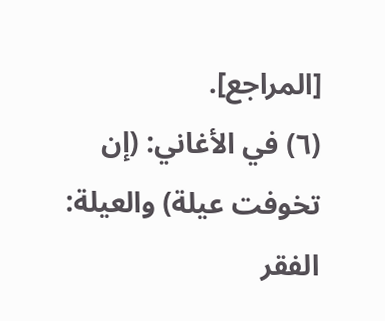[المراجع].
(٦) في الأغاني: (إن تخوفت عيلة) والعيلة: الفقر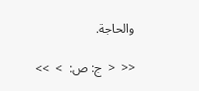والحاجة.

<<  <  ج: ص:  >  >>